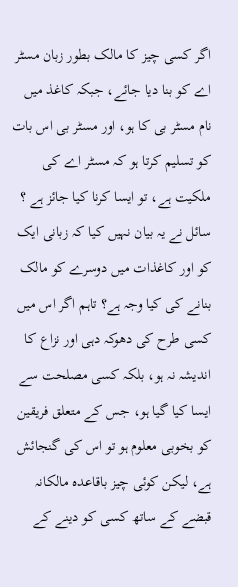اگر کسی چیز کا مالک بطور زبان مسٹر اے کو بنا دیا جائے، جبکہ کاغذ میں نام مسٹر بی کا ہو، اور مسٹر بی اس بات کو تسلیم کرتا ہو کہ مسٹر اے کی ملکیت ہے، تو ایسا کرنا کیا جائز ہے ؟
سائل نے یہ بیان نہیں کیا کہ زبانی ایک کو اور کاغذات میں دوسرے کو مالک بنانے کی کیا وجہ ہے؟ تاہم اگر اس میں کسی طرح کی دھوکہ دہی اور نزاع کا اندیشہ نہ ہو، بلکہ کسی مصلحت سے ایسا کیا گیا ہو، جس کے متعلق فریقین کو بخوبی معلوم ہو تو اس کی گنجائش ہے، لیکن کوئی چیز باقاعدہ مالکانہ قبضے کے ساتھ کسی کو دینے کے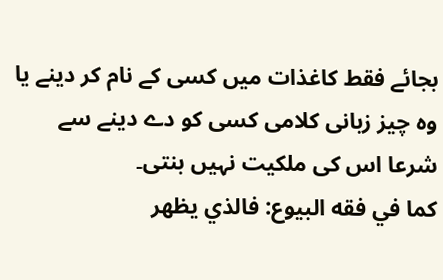بجائے فقط کاغذات میں کسی کے نام کر دینے یا وہ چیز زبانی کلامی کسی کو دے دینے سے شرعا اس کی ملکیت نہیں بنتی۔
كما في فقه البيوع: فالذي يظهر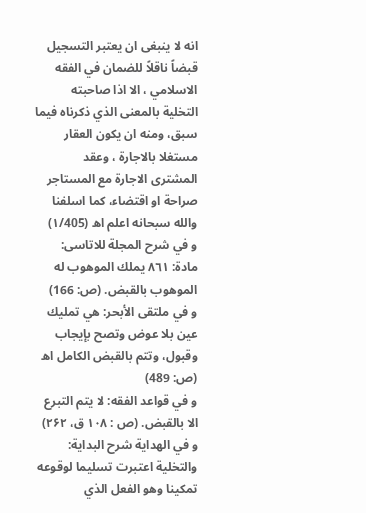انه لا ينبغى ان يعتبر التسجيل قبضاً ناقلاً للضمان في الفقه الاسلامي ، الا اذا صاحبته التخلية بالمعنى الذي ذكرناه فيما سبق، ومنه ان يكون العقار مستغلا بالاجارة ، وعقد المشترى الاجارة مع المستاجر صراحة او اقتضاء، كما اسلفنا والله سبحانه اعلم اھ (۱/405)
و في شرح المجلة للاتاسى: مادة: ٨٦١ يملك الموهوب له الموهوب بالقبض. (ص: 166)
و في ملتقى الأبحر: هي تمليك عين بلا عوض وتصح بإيجاب وقبول، وتتم بالقبض الكامل اھ (ص: 489)
و في قواعد الفقه: لا يتم التبرع الا بالقبض. (ص : ۱۰۸ ق، ۲۶۲)
و في الهداية شرح البداية: والتخلية اعتبرت تسليما لوقوعه تمكينا وهو الفعل الذي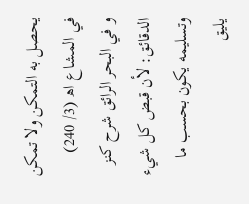يحصل به التمكن ولا تمكن في المشاع اھ (3/ 240)
و في البحر الرائق شرح كنز الدقائق: لأن قبض كل شيء وتسليمه يكون بحسب ما يليق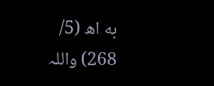به اھ (5/ 268) واللہ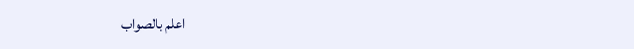اعلم بالصواب